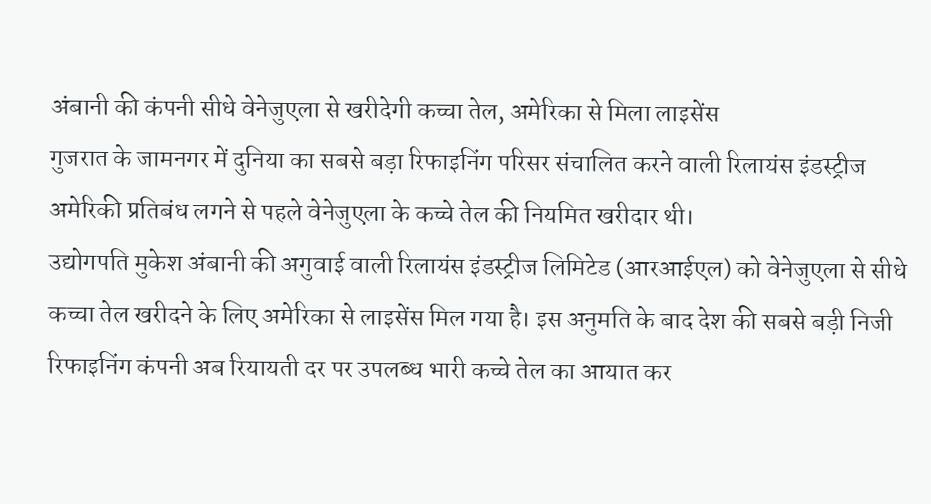अंबानी की कंपनी सीधे वेनेजुएला से खरीदेगी कच्चा तेल, अमेरिका से मिला लाइसेंस
गुजरात के जामनगर में दुनिया का सबसे बड़ा रिफाइनिंग परिसर संचालित करने वाली रिलायंस इंडस्ट्रीज अमेरिकी प्रतिबंध लगने से पहले वेनेजुएला के कच्चे तेल की नियमित खरीदार थी।
उद्योगपति मुकेश अंबानी की अगुवाई वाली रिलायंस इंडस्ट्रीज लिमिटेड (आरआईएल) को वेनेजुएला से सीधे कच्चा तेल खरीदने के लिए अमेरिका से लाइसेंस मिल गया है। इस अनुमति के बाद देश की सबसे बड़ी निजी रिफाइनिंग कंपनी अब रियायती दर पर उपलब्ध भारी कच्चे तेल का आयात कर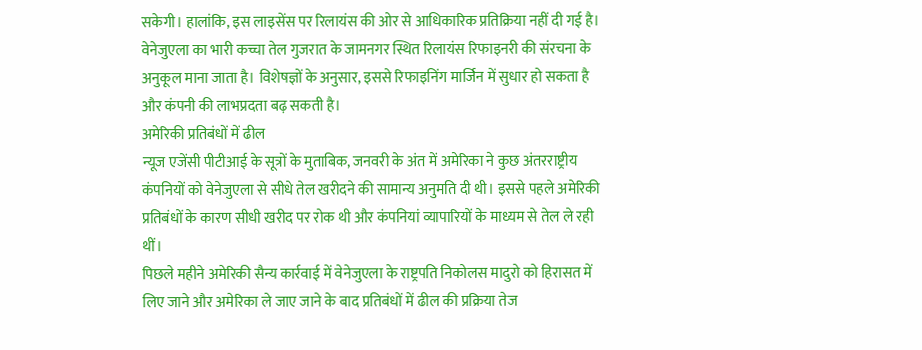सकेगी। हालांकि, इस लाइसेंस पर रिलायंस की ओर से आधिकारिक प्रतिक्रिया नहीं दी गई है।
वेनेजुएला का भारी कच्चा तेल गुजरात के जामनगर स्थित रिलायंस रिफाइनरी की संरचना के अनुकूल माना जाता है। विशेषज्ञों के अनुसार, इससे रिफाइनिंग मार्जिन में सुधार हो सकता है और कंपनी की लाभप्रदता बढ़ सकती है।
अमेरिकी प्रतिबंधों में ढील
न्यूज एजेंसी पीटीआई के सूत्रों के मुताबिक, जनवरी के अंत में अमेरिका ने कुछ अंतरराष्ट्रीय कंपनियों को वेनेजुएला से सीधे तेल खरीदने की सामान्य अनुमति दी थी। इससे पहले अमेरिकी प्रतिबंधों के कारण सीधी खरीद पर रोक थी और कंपनियां व्यापारियों के माध्यम से तेल ले रही थीं।
पिछले महीने अमेरिकी सैन्य कार्रवाई में वेनेजुएला के राष्ट्रपति निकोलस मादुरो को हिरासत में लिए जाने और अमेरिका ले जाए जाने के बाद प्रतिबंधों में ढील की प्रक्रिया तेज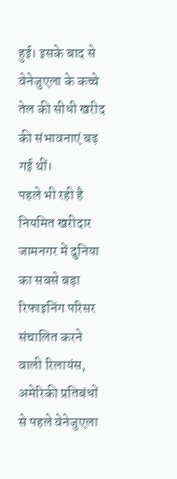हुई। इसके बाद से वेनेजुएला के कच्चे तेल की सीधी खरीद की संभावनाएं बढ़ गई थीं।
पहले भी रही है नियमित खरीदार
जामनगर में दुनिया का सबसे बड़ा रिफाइनिंग परिसर संचालित करने वाली रिलायंस, अमेरिकी प्रतिबंधों से पहले वेनेजुएला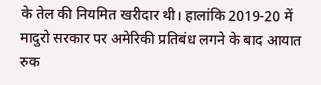के तेल की नियमित खरीदार थी। हालांकि 2019-20 में मादुरो सरकार पर अमेरिकी प्रतिबंध लगने के बाद आयात रुक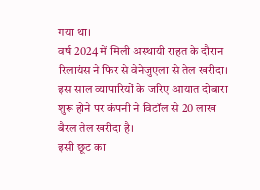गया था।
वर्ष 2024 में मिली अस्थायी राहत के दौरान रिलायंस ने फिर से वेनेजुएला से तेल खरीदा। इस साल व्यापारियों के जरिए आयात दोबारा शुरू होने पर कंपनी ने विटॉल से 20 लाख बैरल तेल खरीदा है।
इसी छूट का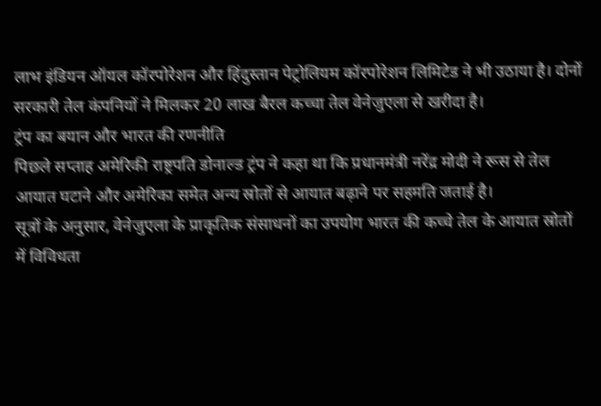लाभ इंडियन ऑयल कॉरपोरेशन और हिंदुस्तान पेट्रोलियम कॉरपोरेशन लिमिटेड ने भी उठाया है। दोनों सरकारी तेल कंपनियों ने मिलकर 20 लाख बैरल कच्चा तेल वेनेजुएला से खरीदा है।
ट्रंप का बयान और भारत की रणनीति
पिछले सप्ताह अमेरिकी राष्ट्रपति डोनाल्ड ट्रंप ने कहा था कि प्रधानमंत्री नरेंद्र मोदी ने रूस से तेल आयात घटाने और अमेरिका समेत अन्य स्रोतों से आयात बढ़ाने पर सहमति जताई है।
सूत्रों के अनुसार, वेनेजुएला के प्राकृतिक संसाधनों का उपयोग भारत की कच्चे तेल के आयात स्रोतों में विविधता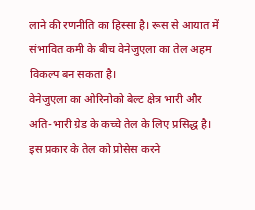लाने की रणनीति का हिस्सा है। रूस से आयात में संभावित कमी के बीच वेनेजुएला का तेल अहम विकल्प बन सकता है।
वेनेजुएला का ओरिनोको बेल्ट क्षेत्र भारी और अति-भारी ग्रेड के कच्चे तेल के लिए प्रसिद्ध है। इस प्रकार के तेल को प्रोसेस करने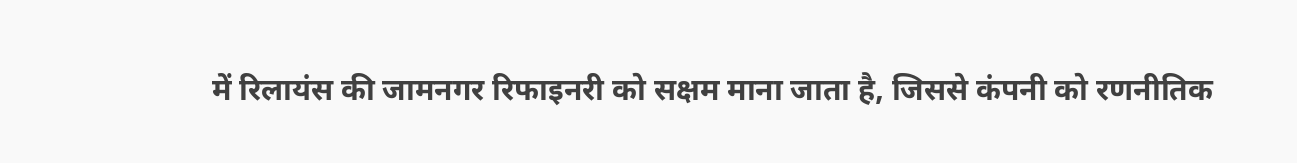में रिलायंस की जामनगर रिफाइनरी को सक्षम माना जाता है, जिससे कंपनी को रणनीतिक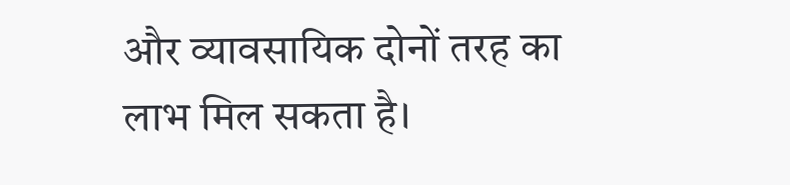और व्यावसायिक दोनों तरह का लाभ मिल सकता है।